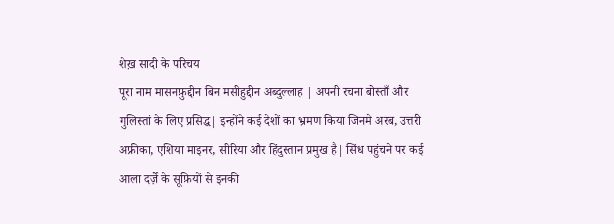शेख़ सादी के परिचय
पूरा नाम मासनफ़ुद्दीन बिन मसीहुद्दीन अब्दुल्लाह | अपनी रचना बोस्ताँ और गुलिस्तां के लिए प्रसिद्ध| इन्होंने कई देशों का भ्रमण किया जिनमे अरब, उत्तरी अफ्रीका, एशिया माइनर, सीरिया और हिंदुस्तान प्रमुख है| सिंध पहुंचने पर कई आला दर्ज़े के सूफ़ियों से इनकी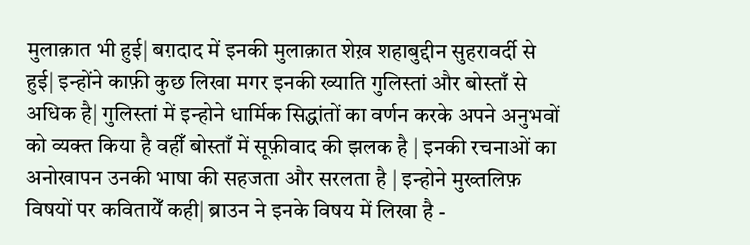मुलाक़ात भी हुई| बग़दाद में इनकी मुलाक़ात शेख़ शहाबुद्दीन सुहरावर्दी से हुई| इन्होंने काफ़ी कुछ लिखा मगर इनकी ख्याति गुलिस्तां और बोस्ताँ से अधिक है| गुलिस्तां में इन्होने धार्मिक सिद्धांतों का वर्णन करके अपने अनुभवों को व्यक्त किया है वहीँ बोस्ताँ में सूफ़ीवाद की झलक है | इनकी रचनाओं का अनोखापन उनकी भाषा की सहजता और सरलता है | इन्होने मुख्तलिफ़ विषयों पर कवितायेँ कही| ब्राउन ने इनके विषय में लिखा है -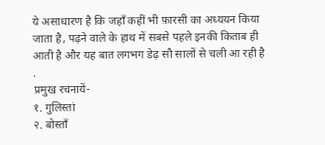ये असाधारण है कि जहाँ कहीं भी फ़ारसी का अध्ययन किया जाता है, पढ़ने वाले के हाथ में सबसे पहले इनकी किताब ही आती है और यह बात लगभग डेढ़ सौ सालों से चली आ रही है .
प्रमुख रचनायें-
१. गुलिस्तां
२. बोस्ताँ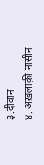३.दीवान
४. अख़लाक़ी नासीन